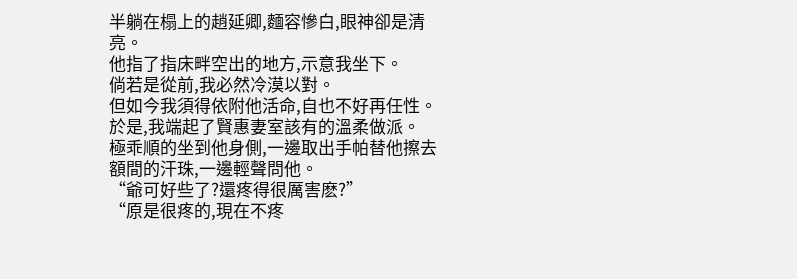半躺在榻上的趙延卿,麵容慘白,眼神卻是清亮。
他指了指床畔空出的地方,示意我坐下。
倘若是從前,我必然冷漠以對。
但如今我須得依附他活命,自也不好再任性。
於是,我端起了賢惠妻室該有的溫柔做派。
極乖順的坐到他身側,一邊取出手帕替他擦去額間的汗珠,一邊輕聲問他。
“爺可好些了?還疼得很厲害麽?”
“原是很疼的,現在不疼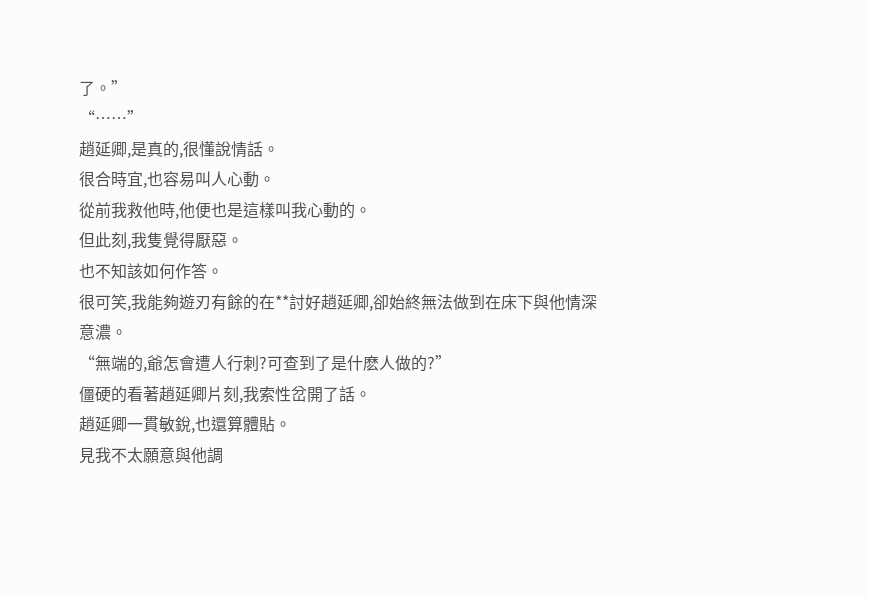了。”
“……”
趙延卿,是真的,很懂說情話。
很合時宜,也容易叫人心動。
從前我救他時,他便也是這樣叫我心動的。
但此刻,我隻覺得厭惡。
也不知該如何作答。
很可笑,我能夠遊刃有餘的在**討好趙延卿,卻始終無法做到在床下與他情深意濃。
“無端的,爺怎會遭人行刺?可查到了是什麽人做的?”
僵硬的看著趙延卿片刻,我索性岔開了話。
趙延卿一貫敏銳,也還算體貼。
見我不太願意與他調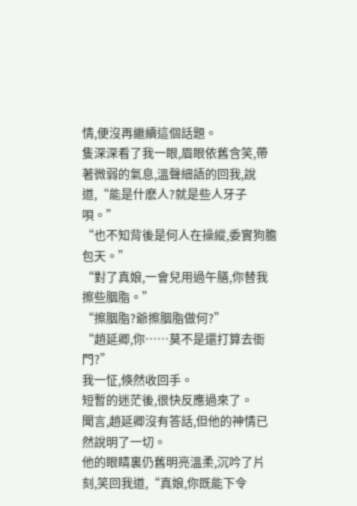情,便沒再繼續這個話題。
隻深深看了我一眼,眉眼依舊含笑,帶著微弱的氣息,溫聲細語的回我,說道,“能是什麽人?就是些人牙子唄。”
“也不知背後是何人在操縱,委實狗膽包天。”
“對了真娘,一會兒用過午膳,你替我擦些胭脂。”
“擦胭脂?爺擦胭脂做何?”
“趙延卿,你……莫不是還打算去衙門?”
我一怔,倏然收回手。
短暫的迷茫後,很快反應過來了。
聞言,趙延卿沒有答話,但他的神情已然說明了一切。
他的眼睛裏仍舊明亮溫柔,沉吟了片刻,笑回我道,“真娘,你既能下令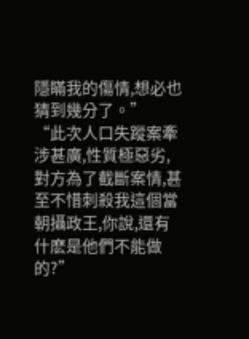隱瞞我的傷情,想必也猜到幾分了。”
“此次人口失蹤案牽涉甚廣,性質極惡劣,對方為了截斷案情,甚至不惜刺殺我這個當朝攝政王,你說,還有什麽是他們不能做的?”